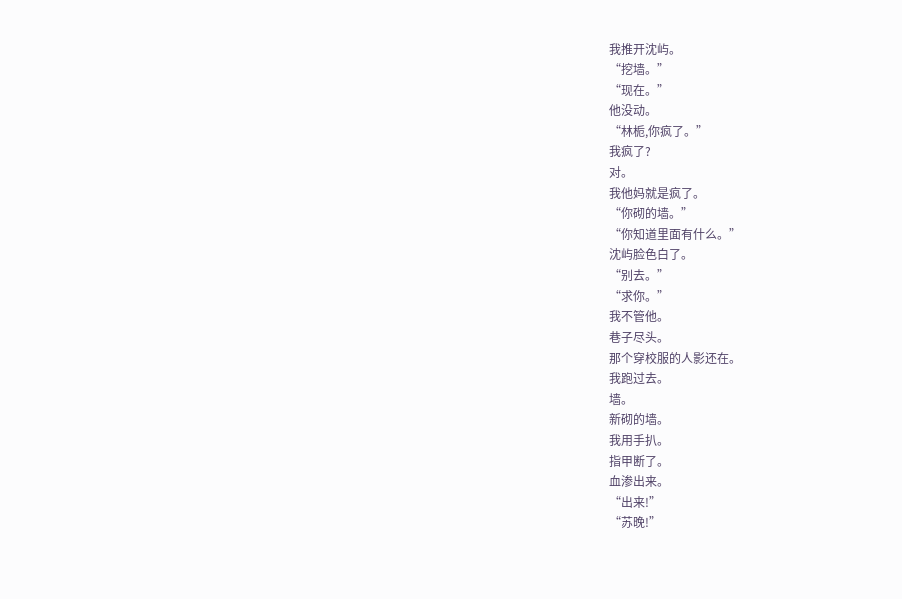我推开沈屿。
“挖墙。”
“现在。”
他没动。
“林栀,你疯了。”
我疯了?
对。
我他妈就是疯了。
“你砌的墙。”
“你知道里面有什么。”
沈屿脸色白了。
“别去。”
“求你。”
我不管他。
巷子尽头。
那个穿校服的人影还在。
我跑过去。
墙。
新砌的墙。
我用手扒。
指甲断了。
血渗出来。
“出来!”
“苏晚!”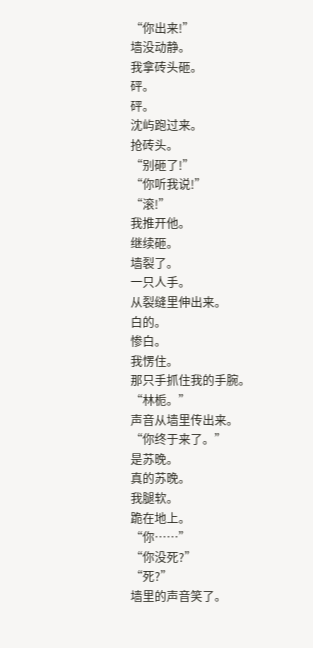“你出来!”
墙没动静。
我拿砖头砸。
砰。
砰。
沈屿跑过来。
抢砖头。
“别砸了!”
“你听我说!”
“滚!”
我推开他。
继续砸。
墙裂了。
一只人手。
从裂缝里伸出来。
白的。
惨白。
我愣住。
那只手抓住我的手腕。
“林栀。”
声音从墙里传出来。
“你终于来了。”
是苏晚。
真的苏晚。
我腿软。
跪在地上。
“你……”
“你没死?”
“死?”
墙里的声音笑了。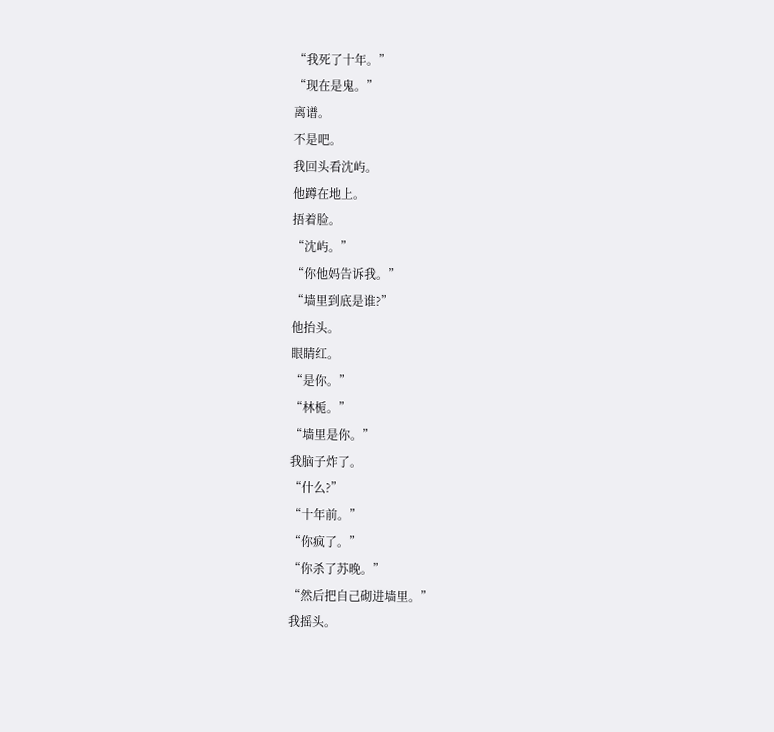“我死了十年。”
“现在是鬼。”
离谱。
不是吧。
我回头看沈屿。
他蹲在地上。
捂着脸。
“沈屿。”
“你他妈告诉我。”
“墙里到底是谁?”
他抬头。
眼睛红。
“是你。”
“林栀。”
“墙里是你。”
我脑子炸了。
“什么?”
“十年前。”
“你疯了。”
“你杀了苏晚。”
“然后把自己砌进墙里。”
我摇头。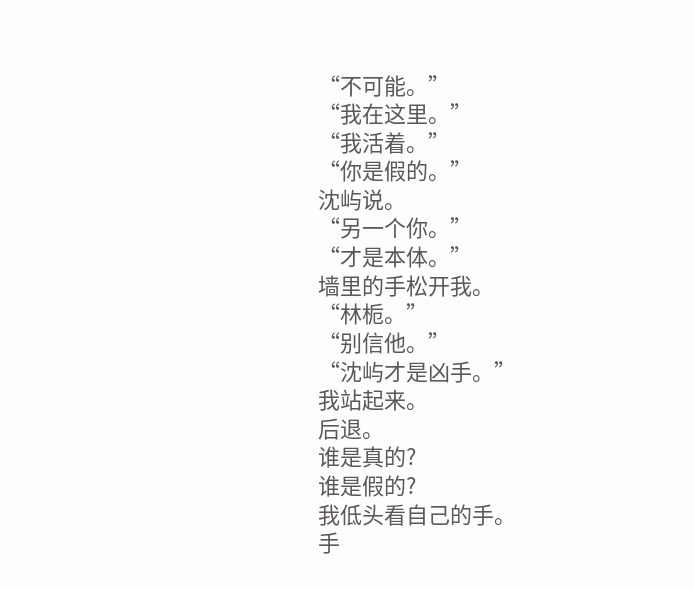“不可能。”
“我在这里。”
“我活着。”
“你是假的。”
沈屿说。
“另一个你。”
“才是本体。”
墙里的手松开我。
“林栀。”
“别信他。”
“沈屿才是凶手。”
我站起来。
后退。
谁是真的?
谁是假的?
我低头看自己的手。
手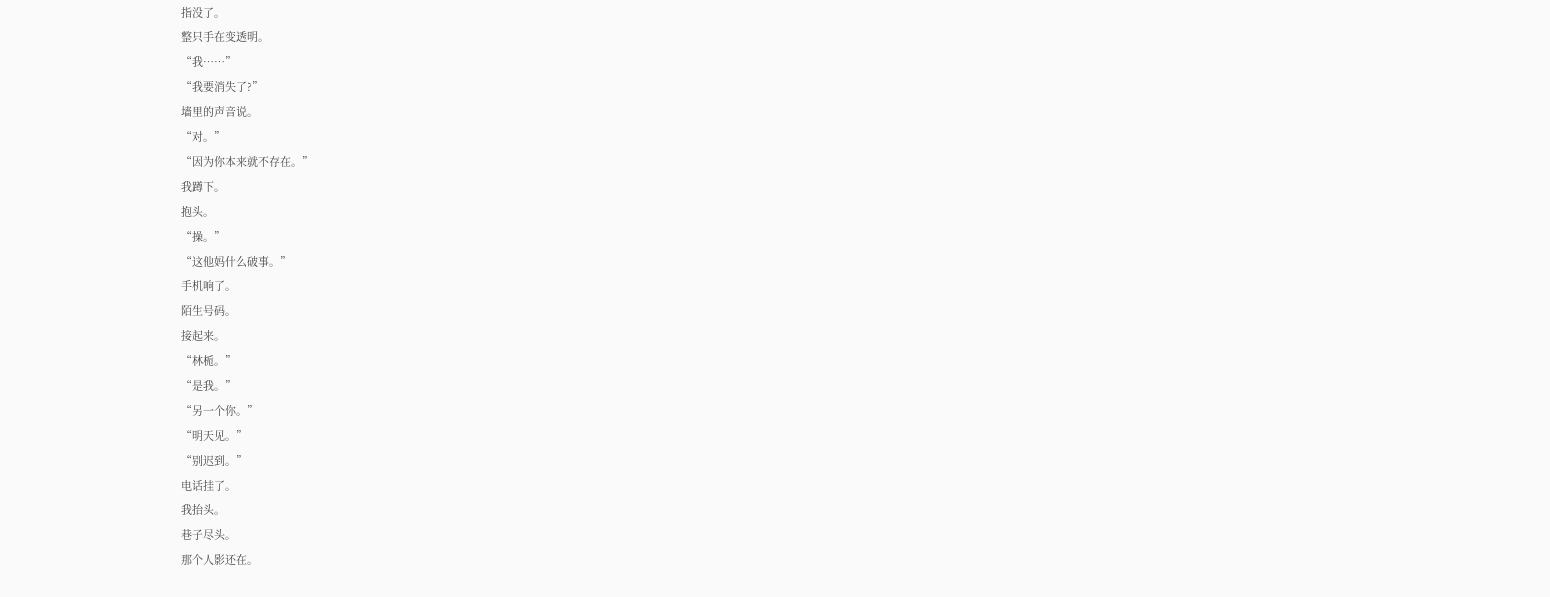指没了。
整只手在变透明。
“我……”
“我要消失了?”
墙里的声音说。
“对。”
“因为你本来就不存在。”
我蹲下。
抱头。
“操。”
“这他妈什么破事。”
手机响了。
陌生号码。
接起来。
“林栀。”
“是我。”
“另一个你。”
“明天见。”
“别迟到。”
电话挂了。
我抬头。
巷子尽头。
那个人影还在。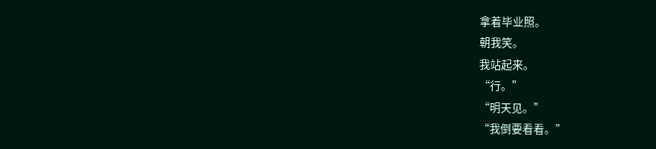拿着毕业照。
朝我笑。
我站起来。
“行。”
“明天见。”
“我倒要看看。”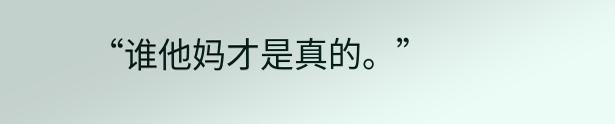“谁他妈才是真的。”